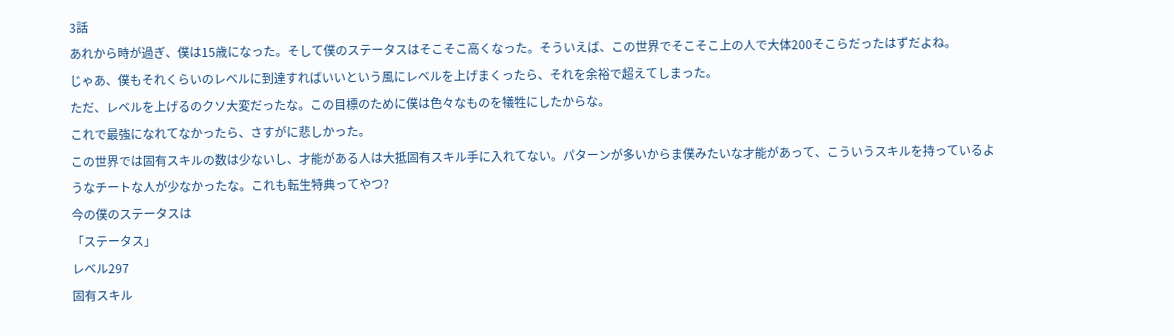3話
あれから時が過ぎ、僕は15歳になった。そして僕のステータスはそこそこ高くなった。そういえば、この世界でそこそこ上の人で大体200そこらだったはずだよね。
じゃあ、僕もそれくらいのレベルに到達すればいいという風にレベルを上げまくったら、それを余裕で超えてしまった。
ただ、レベルを上げるのクソ大変だったな。この目標のために僕は色々なものを犠牲にしたからな。
これで最強になれてなかったら、さすがに悲しかった。
この世界では固有スキルの数は少ないし、才能がある人は大抵固有スキル手に入れてない。パターンが多いからま僕みたいな才能があって、こういうスキルを持っているようなチートな人が少なかったな。これも転生特典ってやつ?
今の僕のステータスは
「ステータス」
レベル297
固有スキル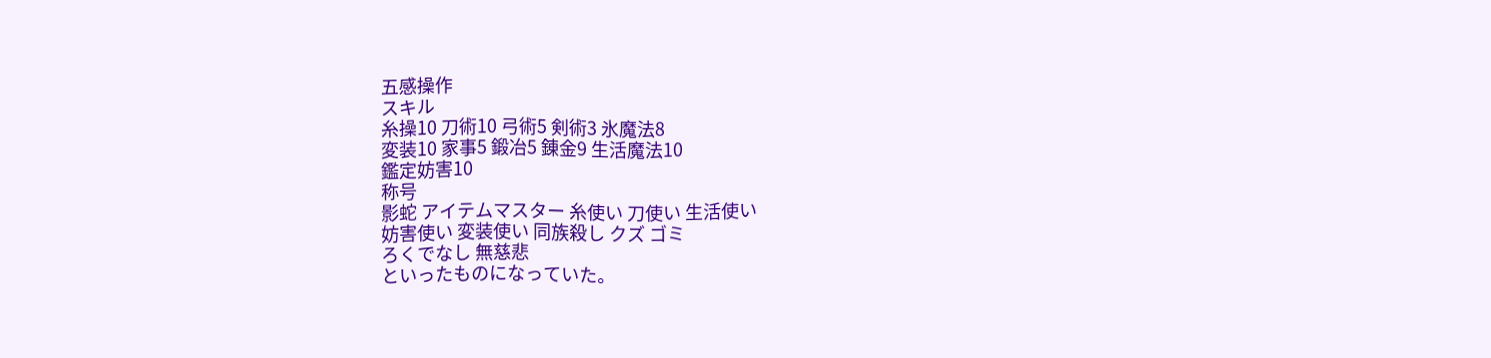五感操作
スキル
糸操10 刀術10 弓術5 剣術3 氷魔法8
変装10 家事5 鍛冶5 錬金9 生活魔法10
鑑定妨害10
称号
影蛇 アイテムマスター 糸使い 刀使い 生活使い
妨害使い 変装使い 同族殺し クズ ゴミ
ろくでなし 無慈悲
といったものになっていた。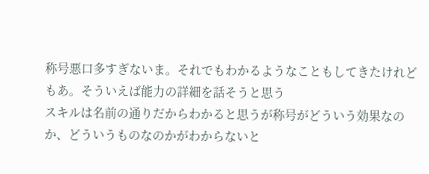称号悪口多すぎないま。それでもわかるようなこともしてきたけれどもあ。そういえば能力の詳細を話そうと思う
スキルは名前の通りだからわかると思うが称号がどういう効果なのか、どういうものなのかがわからないと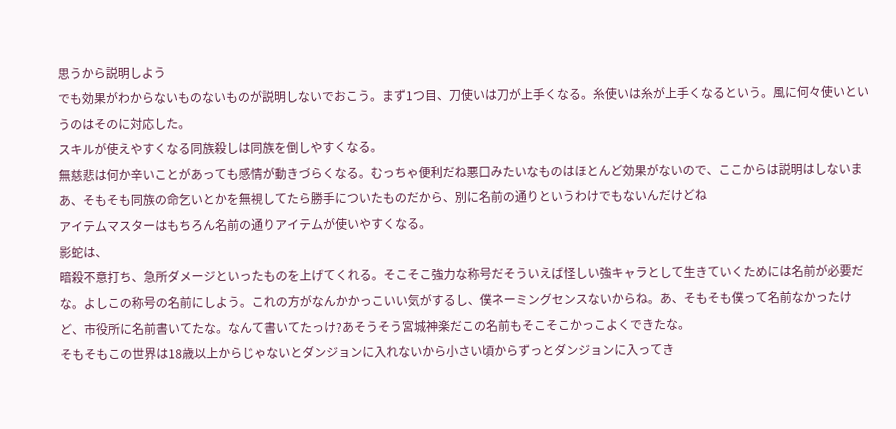思うから説明しよう
でも効果がわからないものないものが説明しないでおこう。まず1つ目、刀使いは刀が上手くなる。糸使いは糸が上手くなるという。風に何々使いというのはそのに対応した。
スキルが使えやすくなる同族殺しは同族を倒しやすくなる。
無慈悲は何か辛いことがあっても感情が動きづらくなる。むっちゃ便利だね悪口みたいなものはほとんど効果がないので、ここからは説明はしないまあ、そもそも同族の命乞いとかを無視してたら勝手についたものだから、別に名前の通りというわけでもないんだけどね
アイテムマスターはもちろん名前の通りアイテムが使いやすくなる。
影蛇は、
暗殺不意打ち、急所ダメージといったものを上げてくれる。そこそこ強力な称号だそういえば怪しい強キャラとして生きていくためには名前が必要だな。よしこの称号の名前にしよう。これの方がなんかかっこいい気がするし、僕ネーミングセンスないからね。あ、そもそも僕って名前なかったけど、市役所に名前書いてたな。なんて書いてたっけ?あそうそう宮城神楽だこの名前もそこそこかっこよくできたな。
そもそもこの世界は18歳以上からじゃないとダンジョンに入れないから小さい頃からずっとダンジョンに入ってき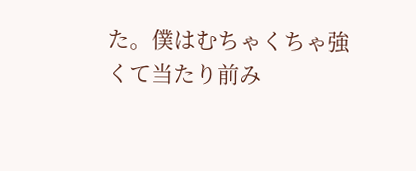た。僕はむちゃくちゃ強くて当たり前み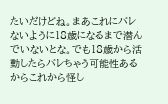たいだけどね。まあこれにバレないように18歳になるまで潜んでいないとな。でも18歳から活動したらバレちゃう可能性あるからこれから怪し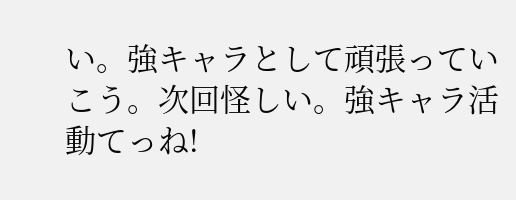い。強キャラとして頑張っていこう。次回怪しい。強キャラ活動てっね!